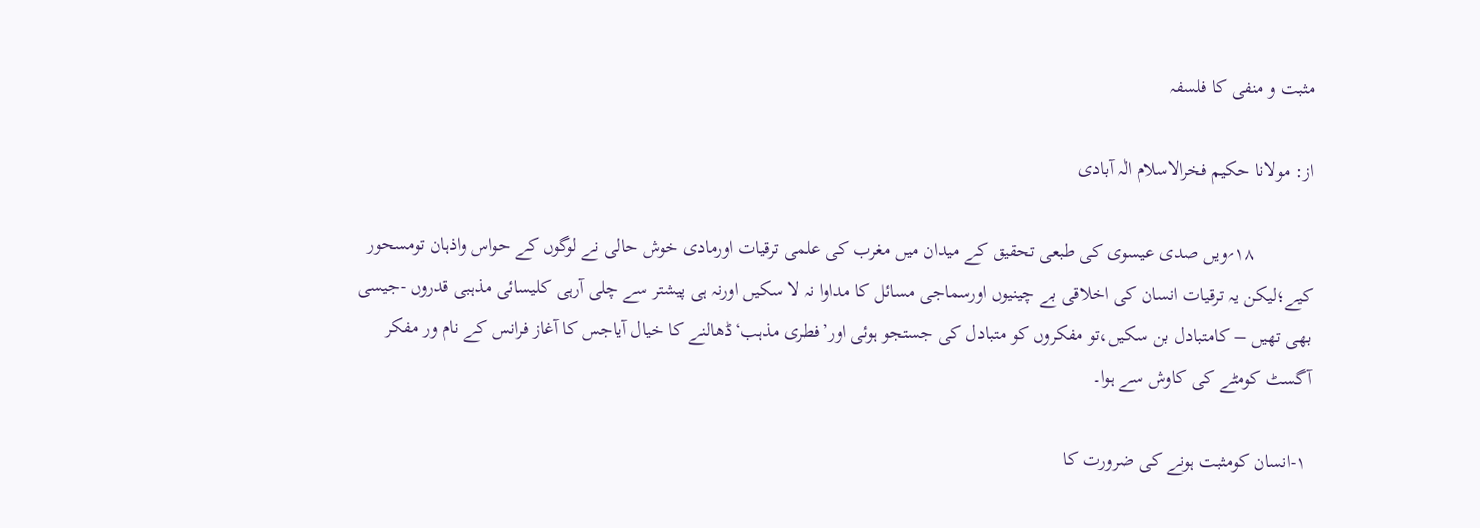مثبت و منفی کا فلسفہ

از: مولانا حکیم فخرالاسلام الٰہ آبادی

            ۱۸؍ویں صدی عیسوی کی طبعی تحقیق کے میدان میں مغرب کی علمی ترقیات اورمادی خوش حالی نے لوگوں کے حواس واذہان تومسحور کیے؛لیکن یہ ترقیات انسان کی اخلاقی بے چینیوں اورسماجی مسائل کا مداوا نہ لا سکیں اورنہ ہی پیشتر سے چلی آرہی کلیسائی مذہبی قدروں -جیسی بھی تھیں – کامتبادل بن سکیں،تو مفکروں کو متبادل کی جستجو ہوئی اور’فطری مذہب‘ڈھالنے کا خیال آیاجس کا آغاز فرانس کے نام ور مفکر آگسٹ کومٹے کی کاوش سے ہوا۔

 ۱-انسان کومثبت ہونے کی ضرورت کا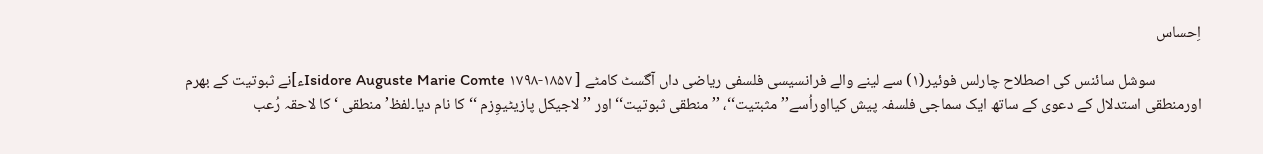اِحساس

             سوشل سائنس کی اصطلاح چارلس فوئیر(۱) سے لینے والے فرانسیسی فلسفی ریاضی داں آگسٹ کامٹے [ Isidore Auguste Marie Comte ۱۷۹۸-۱۸۵۷ء]نے ثبوتیت کے بھرم اورمنطقی استدلال کے دعوی کے ساتھ ایک سماجی فلسفہ پیش کیااوراُسے’’مثبتیت‘‘، ’’منطقی ثبوتیت‘‘اور ’’لاجیکل پازیٹیوِزم ‘‘کا نام دیا۔لفظ’منطقی ‘کا لاحقہ رُعب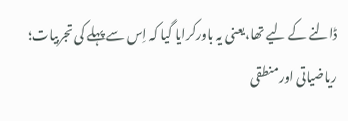ڈالنے کے لیے تھا،یعنی یہ باورکرایا گیا کہ اِس سے پہلے کی تجربیات؛ ریاضیاتی اورمنطقی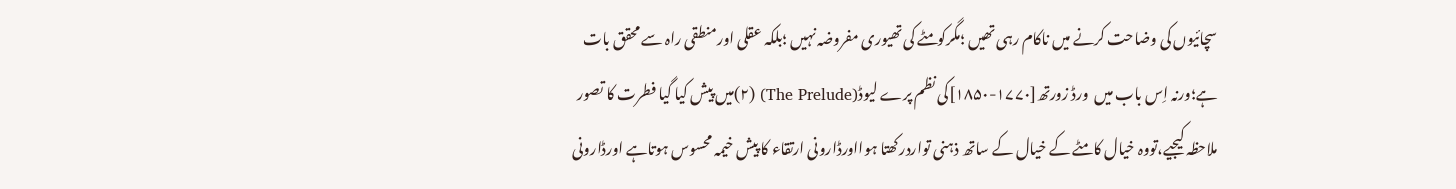سچائیوں کی وضاحت کرنے میں ناکام رہی تھیں ؛مگرکومٹے کی تھیوری مفروضہ نہیں ؛بلکہ عقلی اورمنطقی راہ سے محقق بات ہے؛ورنہ اِس باب میں  ورڈ زورتھ[۱۷۷۰-۱۸۵۰]کی نظم پرے لیوڈ(The Prelude) (۲)میں پیش کیا گیا فطرت کا تصور ملاحظہ کیجیے،تووہ خیال کامٹے کے خیال کے ساتھ ذہنی تواردرکھتا ہوااورڈارونی ارتقاء کا پیش خیمہ محسوس ہوتاہے اورڈارونی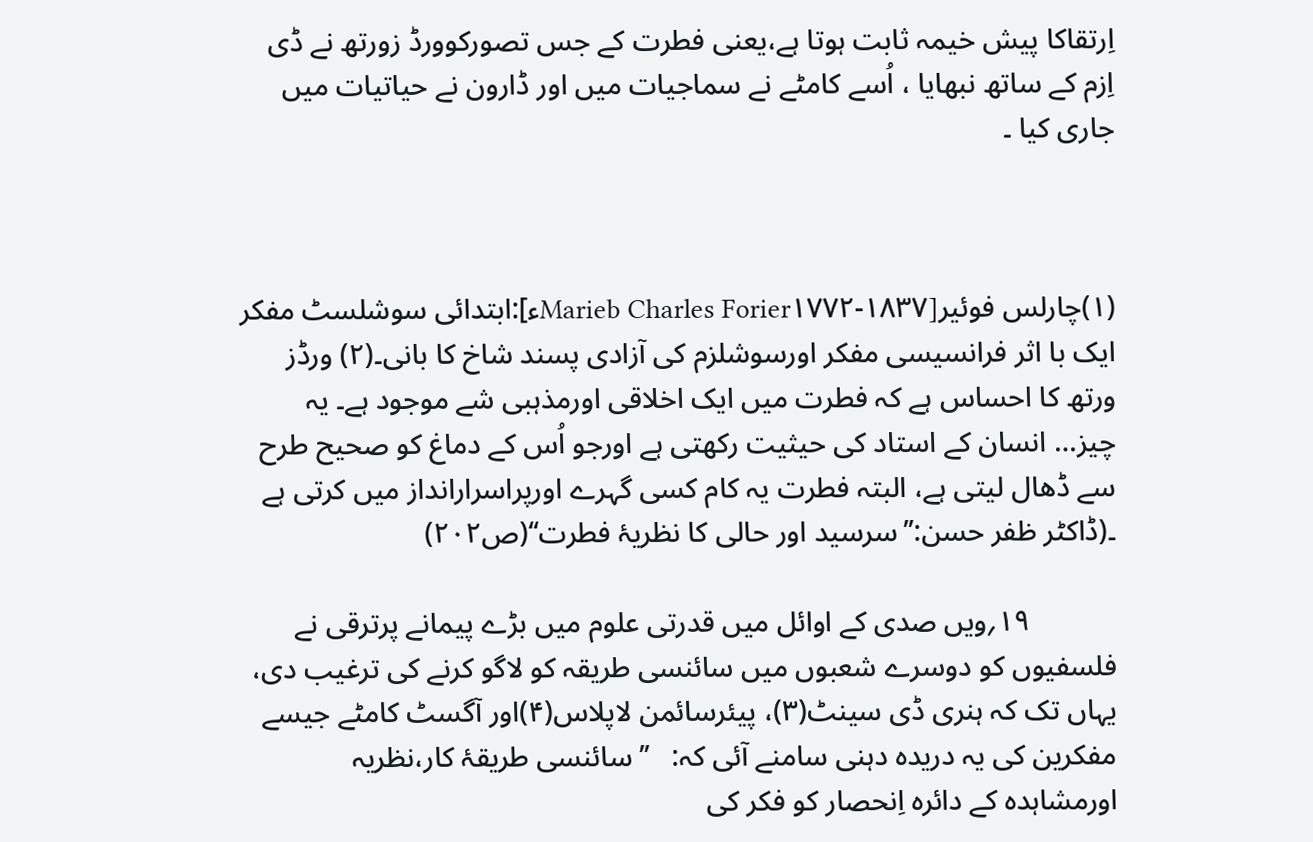اِرتقاکا پیش خیمہ ثابت ہوتا ہے،یعنی فطرت کے جس تصورکوورڈ زورتھ نے ڈی اِزم کے ساتھ نبھایا ، اُسے کامٹے نے سماجیات میں اور ڈارون نے حیاتیات میں جاری کیا ۔



(۱)چارلس فوئیر[Marieb Charles Forier۱۷۷۲-۱۸۳۷ء]:ابتدائی سوشلسٹ مفکر ایک با اثر فرانسیسی مفکر اورسوشلزم کی آزادی پسند شاخ کا بانی۔(۲) ورڈز ورتھ کا احساس ہے کہ فطرت میں ایک اخلاقی اورمذہبی شے موجود ہے۔ یہ چیز… انسان کے استاد کی حیثیت رکھتی ہے اورجو اُس کے دماغ کو صحیح طرح سے ڈھال لیتی ہے، البتہ فطرت یہ کام کسی گہرے اورپراسرارانداز میں کرتی ہے ۔(ڈاکٹر ظفر حسن:’’سرسید اور حالی کا نظریۂ فطرت‘‘(ص۲۰۲)

            ۱۹؍ویں صدی کے اوائل میں قدرتی علوم میں بڑے پیمانے پرترقی نے فلسفیوں کو دوسرے شعبوں میں سائنسی طریقہ کو لاگو کرنے کی ترغیب دی، یہاں تک کہ ہنری ڈی سینٹ(۳)، پیئرسائمن لاپلاس(۴)اور آگسٹ کامٹے جیسے مفکرین کی یہ دریدہ دہنی سامنے آئی کہ:   ’’سائنسی طریقۂ کار،نظریہ اورمشاہدہ کے دائرہ اِنحصار کو فکر کی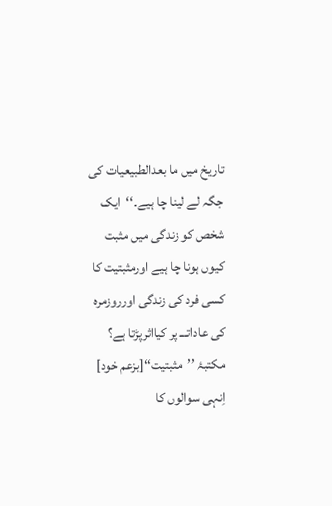تاریخ میں ما بعدالطبیعیات کی جگہ لے لینا چا ہیے۔‘‘  ایک شخص کو زندگی میں مثبت کیوں ہونا چا ہیے اورمثبتیت کا کسی فرد کی زندگی اورروزمرہ کی عاداتـــ پر کیااثرپڑتا ہے؟ مکتبۂ ’’مثبتیت‘‘[بزعم خود] اِنہی سوالوں کا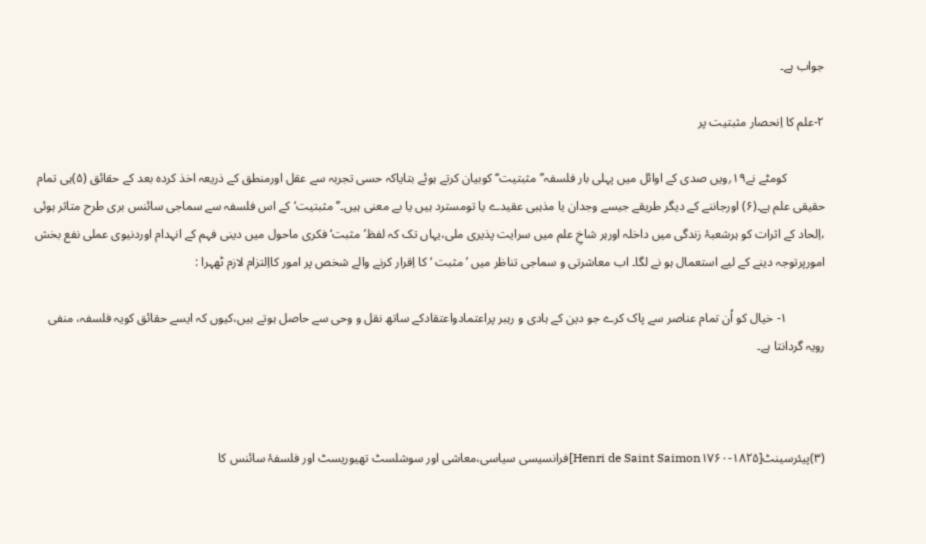جواب ہے۔

۲-علم کا اِنحصار مثبتیت پر

            کومٹے نے۱۹؍ویں صدی کے اوائل میں پہلی بار فلسفہ’’مثبتیت‘‘ کوبیان کرتے ہوئے بتایاکہ حسی تجربہ سے عقل اورمنطق کے ذریعہ اخذ کردہ بعد کے حقائق (۵)ہی تمام حقیقی علم ہے۔(۶) اورجاننے کے دیگر طریقے جیسے وجدان یا مذہبی عقیدے یا تومسترد ہیں یا بے معنی ہیں۔’’ مثبتیت‘کے اس فلسفہ سے سماجی سائنس بری طرح متاثر ہوئی ،اِلحاد کے اثرات کو ہرشعبۂ زندگی میں داخلہ اورہر شاخِ علم میں سرایت پذیری ملی،یہاں تک کہ لفظ’مثبت‘فکری ماحول میں دینی فہم کے انہدام اوردنیوی عملی نفع بخش امورپرتوجہ دینے کے لیے استعمال ہو نے لگا۔ اب معاشرتی و سماجی تناظر میں ’ مثبت ‘کا اِقرار کرنے والے شخص پر امور کااِلتزام لازم ٹھہرا :

            ۱- خیال کو اُن تمام عناصر سے پاک کرے جو دین کے ہادی و رہبر پراعتمادواعتقادکے ساتھ نقل و وحی سے حاصل ہوتے ہیں،کیوں کہ ایسے حقائق کویہ فلسفہ، منفی رویہ گردانتا ہے۔



(۳)پیئرسینٹ[Henri de Saint Saimon۱۷۶۰-۱۸۲۵]فرانسیسی سیاسی،معاشی اور سوشلسٹ تھیوریسٹ اور فلسفۂ سائنس کا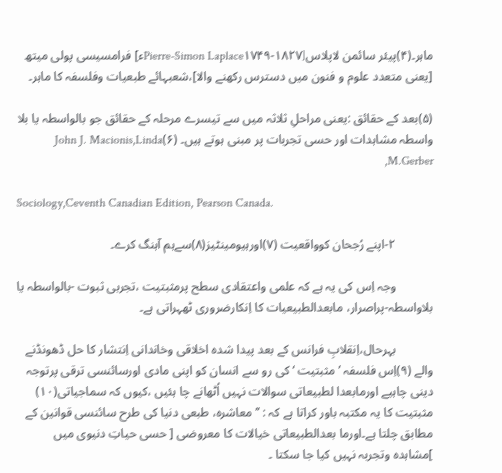ماہر۔(۴)پیئر سائمن لاپلاس[Pierre-Simon Laplace۱۷۴۹-۱۸۲۷ء] فرامسیسی پولی میتھ [یعنی متعدد علوم و فنون میں دسترس رکھنے والا]،شعبہائے طبعیات وفلسفہ کا ماہر۔

(۵)بعد کے حقائق :یعنی مراحلِ ثلاثہ میں سے تیسرے مرحلہ کے حقائق جو بالواسطہ یا بلا واسطہ مشاہدات اور حسی تجربات پر مبنی ہوتے ہیں۔ (۶)John J. Macionis,Linda M.Gerber,

Sociology,Ceventh Canadian Edition, Pearson Canada.

            ۲-اپنے رُجحان کوواقعیت (۷)اورہیومینٹیز(۸)سےہم آہنگ کرے۔

            وجہ اِس کی یہ ہے کہ علمی واعتقادی سطح پرمثبتیت ،تجربی ثبوت -بالواسطہ یا بلاواسطہ-پراصرار، مابعدالطبیعیات کا اِنکارضروری ٹھہراتی ہے۔

            بہرحال،اِنقلابِ فرانس کے بعد پیدا شدہ اخلاقی وخاندانی اِنتشار کا حل ڈھونڈنے والے (۹)اِس فلسفہ ’مثبتیت ‘کی رو سے انسان کو اپنی مادی اورسائنسی ترقی پرتوجہ دینی چاہیے اورمابعدا لطبیعاتی سوالات نہیں اُٹھانے چا ہئیں ،کیوں کہ سماجیاتی(۱۰) مثبتیت کا یہ مکتبہ باور کراتا ہے کہ : ’’معاشرہ، طبعی دنیا کی طرح سائنسی قوانین کے مطابق چلتا ہے۔اورما بعدالطبیعاتی خیالات کا معروضی [ حسی حیاتِ دنیوی میں ]مشاہدہ وتجربہ نہیں کیا جا سکتا ۔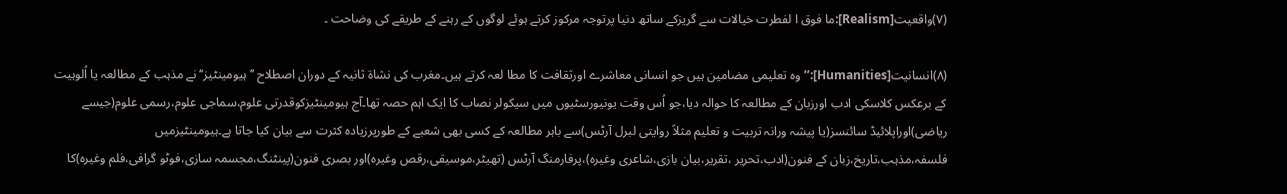(۷)واقعیت[Realism]:ما فوق ا لفطرت خیالات سے گریزکے ساتھ دنیا پرتوجہ مرکوز کرتے ہوئے لوگوں کے رہنے کے طریقے کی وضاحت ۔

(۸)انسانیت[Humanities]:’’وہ تعلیمی مضامین ہیں جو انسانی معاشرے اورثقافت کا مطا لعہ کرتے ہیں۔مغرب کی نشاۃ ثانیہ کے دوران اصطلاح ’’ہیومینٹیز‘‘نے مذہب کے مطالعہ یا اُلوہیت کے برعکس کلاسکی ادب اورزبان کے مطالعہ کا حوالہ دیا،جو اُس وقت یونیورسٹیوں میں سیکولر نصاب کا ایک اہم حصہ تھا۔آج ہیومینٹیزکوقدرتی علوم،سماجی علوم،رسمی علوم(جیسے ریاضی)اوراپلائیڈ سائنسز(یا پیشہ ورانہ تربیت و تعلیم مثلاً روایتی لبرل آرٹس)سے باہر مطالعہ کے کسی بھی شعبے کے طورپرزیادہ کثرت سے بیان کیا جاتا ہے۔ہیومینٹیزمیں فلسفہ،مذہب،تاریخ،زبان کے فنون(ادب،تحریر ،تقریر،بیان بازی،شاعری وغیرہ)،پرفارمنگ آرٹس (تھیٹر،موسیقی،رقص وغیرہ)اور بصری فنون(پینٹنگ،مجسمہ سازی،فوٹو گرافی،فلم وغیرہ)کا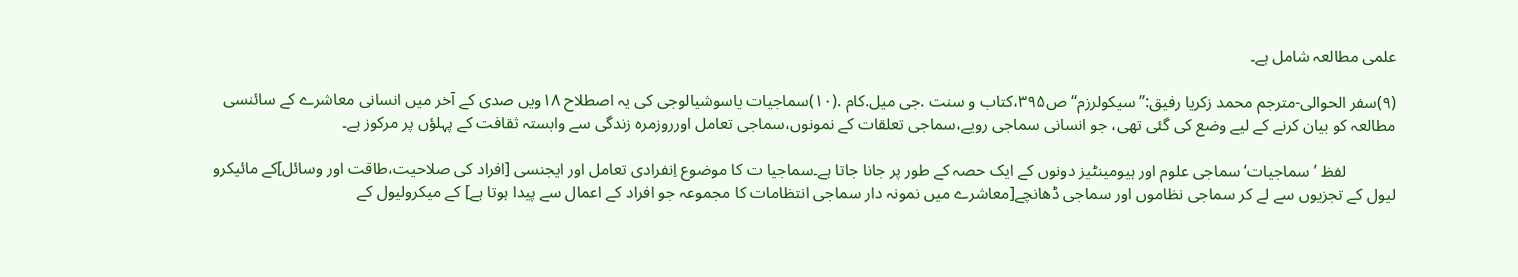علمی مطالعہ شامل ہے۔

(۹)سفر الحوالی-مترجم محمد زکریا رفیق:’’سیکولرزم‘‘ص۳۹۵،کتاب و سنت .جی میل.کام .(۱۰)سماجیات یاسوشیالوجی کی یہ اصطلاح ۱۸ویں صدی کے آخر میں انسانی معاشرے کے سائنسی مطالعہ کو بیان کرنے کے لیے وضع کی گئی تھی، جو انسانی سماجی رویے،سماجی تعلقات کے نمونوں،سماجی تعامل اورروزمرہ زندگی سے وابستہ ثقافت کے پہلؤں پر مرکوز ہے۔

            لفظ ’سماجیات‘سماجی علوم اور ہیومینٹیز دونوں کے ایک حصہ کے طور پر جانا جاتا ہے۔سماجیا ت کا موضوع اِنفرادی تعامل اور ایجنسی [افراد کی صلاحیت،طاقت اور وسائل]کے مائیکرو لیول کے تجزیوں سے لے کر سماجی نظاموں اور سماجی ڈھانچے[معاشرے میں نمونہ دار سماجی انتظامات کا مجموعہ جو افراد کے اعمال سے پیدا ہوتا ہے] کے میکرولیول کے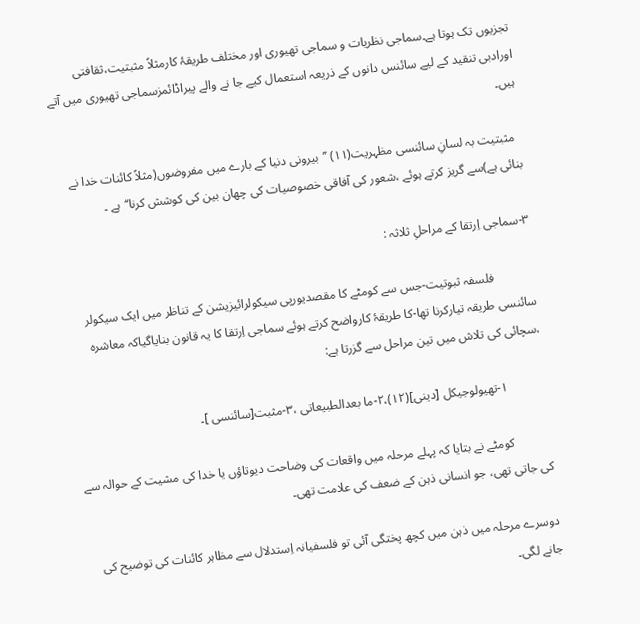تجزیوں تک ہوتا ہے۔سماجی نظریات و سماجی تھیوری اور مختلف طریقۂ کارمثلاً مثبتیت،ثقافتی اورادبی تنقید کے لیے سائنس دانوں کے ذریعہ استعمال کیے جا نے والے پیراڈائمزسماجی تھیوری میں آتے ہیں۔

  مثبتیت بہ لسانِ سائنسی مظہریت(۱۱) ’’بیرونی دنیا کے بارے میں مفروضوں(مثلاً کائنات خدا نے بنائی ہے)سے گریز کرتے ہوئے ،شعور کی آفاقی خصوصیات کی چھان بین کی کوشش کرنا‘‘ہے ۔

۳-سماجی اِرتقا کے مراحلِ ثلاثہ :

             فلسفہ ثبوتیت-جس سے کومٹے کا مقصدیورپی سیکولرائیزیشن کے تناظر میں ایک سیکولر سائنسی طریقہ تیارکرنا تھا-کا طریقۂ کارواضح کرتے ہوئے سماجی اِرتقا کا یہ قانون بنایاگیاکہ معاشرہ ،سچائی کی تلاش میں تین مراحل سے گزرتا ہے:

            ۱-تھیولوجیکل [دینی](۱۲)،۲-ما بعدالطبیعاتی ،۳-مثبت[سائنسی ]۔

            کومٹے نے بتایا کہ پہلے مرحلہ میں واقعات کی وضاحت دیوتاؤں یا خدا کی مشیت کے حوالہ سے کی جاتی تھی، جو انسانی ذہن کے ضعف کی علامت تھی۔

دوسرے مرحلہ میں ذہن میں کچھ پختگی آئی تو فلسفیانہ اِستدلال سے مظاہر کائنات کی توضیح کی جانے لگی۔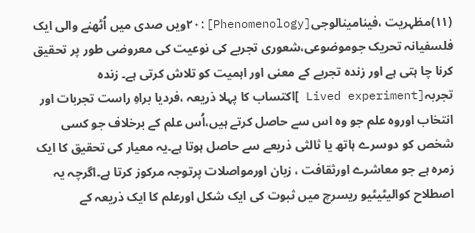(۱۱)مظہریت ،فینامینالوجی[Phenomenology]:۲۰ویں صدی میں اُٹھنے والی ایک فلسفیانہ تحریک جوموضوعی،شعوری تجربے کی نوعیت کی معروضی طور پر تحقیق کرنا چا ہتی ہے اور زندہ تجربے کے معنی اور اہمیت کو تلاش کرتی ہے۔ زندہ تجربہ[Lived experiment ]اکتساب کا پہلا ذریعہ ،فردیا براہِ راست تجربات اور انتخاب اوروہ علم جو وہ اس سے حاصل کرتے ہیں،اُس علم کے برخلاف جو کسی شخص کو دوسرے ہاتھ یا ثالثی ذریعے سے حاصل ہوتا ہے۔یہ معیار کی تحقیق کا ایک زمرہ ہے جو معاشرے اورثقافت ، زبان اورمواصلات پرتوجہ مرکوز کرتا ہے۔اگرچہ یہ اصطلاح کوالیٹیٹیو ریسرچ میں ثبوت کی ایک شکل اورعلم کا ایک ذریعہ کے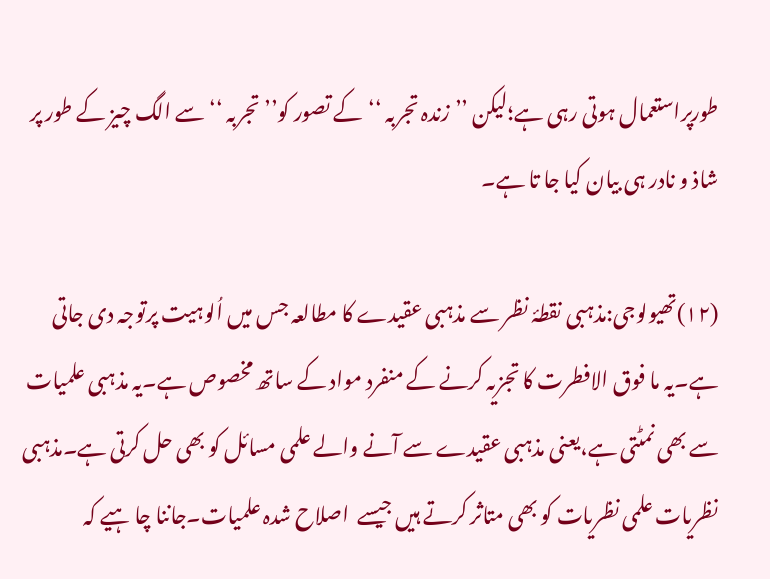طورپراستعمال ہوتی رہی ہے؛لیکن ’’زندہ تجربہ ‘‘کے تصور کو’’تجربہ ‘‘ سے الگ چیز کے طور پر شاذ و نادر ہی بیان کیا جا تا ہے۔

(۱۲)تھیولوجی:مذہبی نقطۂ نظر سے مذہبی عقیدے کا مطالعہ جس میں اُلوہیت پرتوجہ دی جاتی ہے۔یہ ما فوق الافطرت کا تجزیہ کرنے کے منفرد مواد کے ساتھ مخصوص ہے۔یہ مذہبی علمیات سے بھی نمٹتی ہے،یعنی مذہبی عقیدے سے آنے والے علمی مسائل کو بھی حل کرتی ہے۔مذہبی نظریات علمی نظریات کو بھی متاثر کرتے ہیں جیسے  اصلاح شدہ علمیات۔جاننا چا ہیے کہ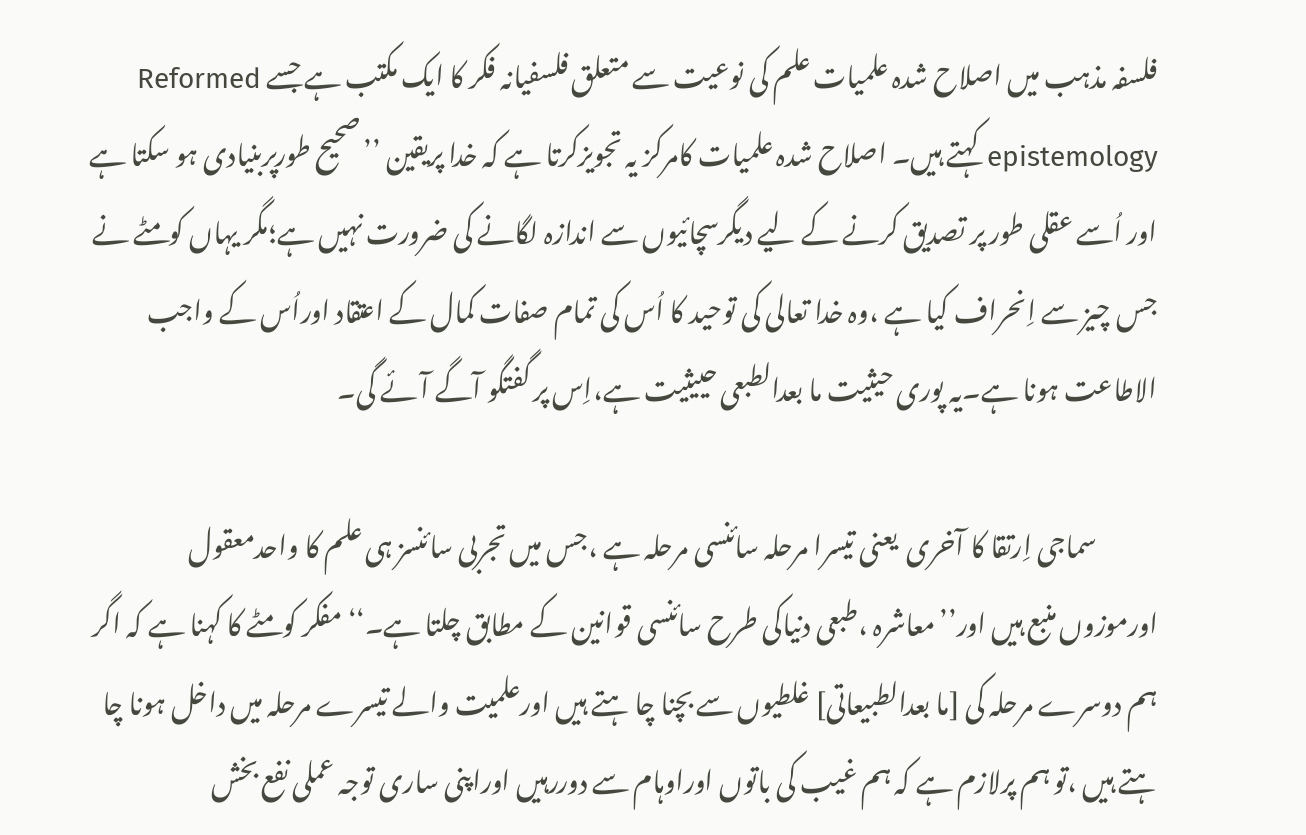فلسفہ مذہب میں اصلاح شدہ علمیات علم کی نوعیت سے متعلق فلسفیانہ فکر کا ایک مکتب ہے جسے Reformed epistemology کہتے ہیں۔ اصلاح شدہ علمیات کامرکز یہ تجویزکرتا ہے کہ خدا پریقین ’’صحیح طورپربنیادی ہو سکتا ہے اور اُسے عقلی طور پر تصدیق کرنے کے لیے دیگرسچائیوں سے اندازہ لگانے کی ضرورت نہیں ہے؛مگر یہاں کومٹے نے جس چیز سے اِنحراف کیا ہے ،وہ خدا تعالی کی توحید کا اُس کی تمام صفات کمال کے اعتقاد اوراُس کے واجب الاطاعت ہونا ہے۔یہ پوری حیثیت ما بعدالطبعی حییثیت ہے،اِس پر گفتگو آگے آئے گی۔

            سماجی اِرتقا کا آخری  یعنی تیسرا مرحلہ سائنسی مرحلہ ہے ،جس میں تجربی سائنسز ہی علم کا واحدمعقول اورموزوں منبع ہیں اور’’معاشرہ ،طبعی دنیاکی طرح سائنسی قوانین کے مطابق چلتا ہے۔‘‘ مفکر کومٹے کا کہنا ہے کہ اگر ہم دوسرے مرحلہ کی [ما بعدالطبیعاتی] غلطیوں سے بچنا چا ہتے ہیں اورعلمیت والے تیسرے مرحلہ میں داخل ہونا چا ہتے ہیں ،تو ہم پرلازم ہے کہ ہم غیب کی باتوں اوراوہام سے دوررہیں اوراپنی ساری توجہ عملی نفع بخش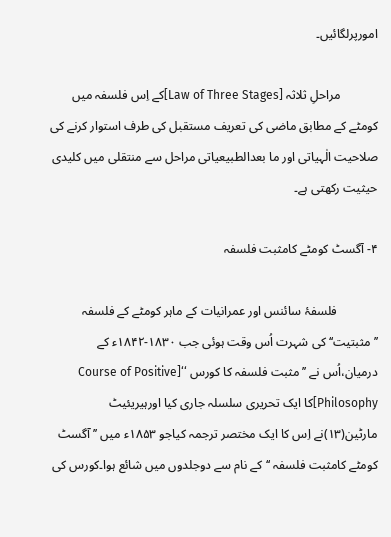امورپرلگائیں۔

            مراحلِ ثلاثہ [Law of Three Stages]کے اِس فلسفہ میں کومٹے کے مطابق ماضی کی تعریف مستقبل کی طرف استوار کرنے کی صلاحیت الٰہیاتی اور ما بعدالطبیعیاتی مراحل سے منتقلی میں کلیدی حیثیت رکھتی ہے۔

۴- آگسٹ کومٹے کامثبت فلسفہ

             فلسفۂ سائنس اور عمرانیات کے ماہر کومٹے کے فلسفہ ’’مثبتیت‘‘کی شہرت اُس وقت ہوئی جب ۱۸۳۰-۱۸۴۲ء کے درمیان،اُس نے ’’مثبت فلسفہ کا کورس ‘‘[Course of Positive Philosophy]کا ایک تحریری سلسلہ جاری کیا اورہیریئیٹ مارٹین(۱۳)نے اِس کا ایک مختصر ترجمہ کیاجو ۱۸۵۳ء میں ’’ آگسٹ کومٹے کامثبت فلسفہ ‘‘کے نام سے دوجلدوں میں شائع ہوا۔کورس کی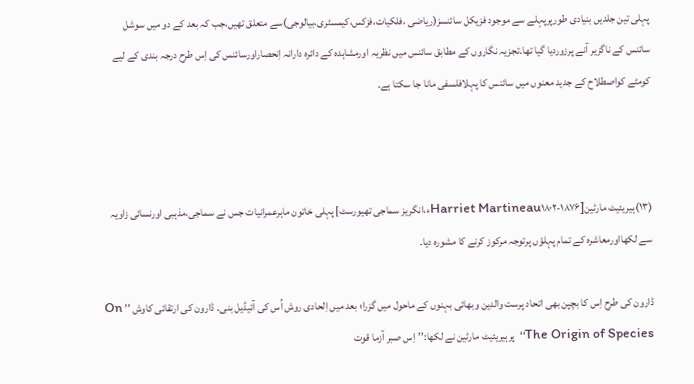پہلی تین جلدیں بنیادی طورپرپہلے سے موجود فزیکل سائنسز(ریاضی ،فلکیات،فزکس،کیمسٹری،بیالوجی)سے متعلق تھیں،جب کہ بعد کے دو میں سوشل سائنس کے ناگزیر آنے پرزوردیا گیا تھا۔تجزیہ نگاروں کے مطابق سائنس میں نظریہ اورمشاہدہ کے دائرہ دارانہ اِنحصاراورسائنس کی اِس طرح درجہ بندی کے لیے کومٹے کواصطلاح کے جدید معنوں میں سائنس کا پہلافلسفی مانا جا سکتا ہے۔



(۱۳)ہیریئیٹ مارٹین[Harriet Martineau۱۸۰۲-۱۸۷۶ء،انگریز سماجی تھیورسٹ] پہلی خاتون ماہرعمرانیات جس نے سماجی،مذہبی اورنسائی زاویہ سے لکھااورمعاشرہ کے تمام پہلؤں پرتوجہ مرکوز کرنے کا مشورہ دیا۔

ڈارون کی طرح اِس کا بچپن بھی اتحاد پرست والدین وبھائی بہنوں کے ماحول میں گزرا؛ بعد میں اِلحادی روش اُس کی آئیڈیل بنی۔ ڈارون کی ارتقائی کاوش ’’ On The Origin of Species‘‘پرہیریئیٹ مارٹین نے لکھا:’’اِس صبر آزما قوت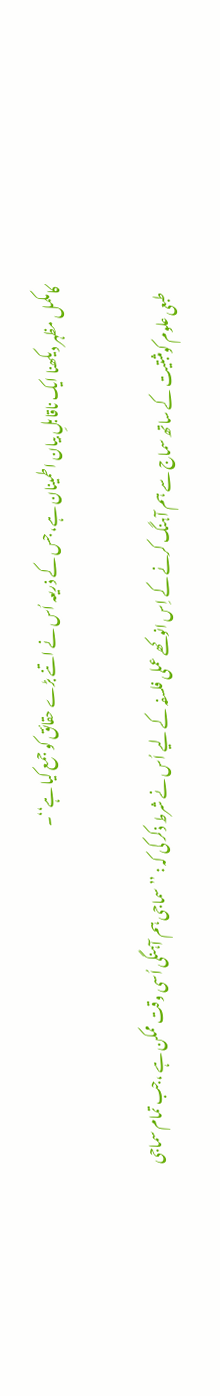کامکمل مظہر دیکھنا ایک ناقابلِ بیان اطمینان ہے، جس کے ذریعہ اُس نے اتنے بڑے حقائق کو جمع کیا ہے‘‘۔

  طبعی علوم کومثبتیت کے ساتھ سماج سے ہم آہنگ کرنے کے اِس انوکھے عملی فلسفہ کے لیے اُس نے شرط ذکر کی کہ : ’’سماجی ہم آہنگی اُسی وقت ممکن ہے ،جب تمام سماجی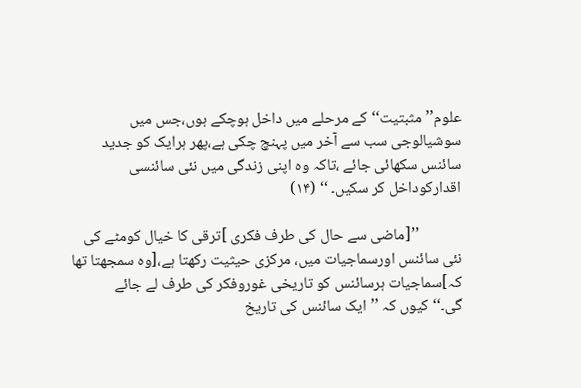علوم’’مثبتیت‘‘کے مرحلے میں داخل ہوچکے ہوں،جس میں سوشیالوجی سب سے آخر میں پہنچ چکی ہے،پھر ہرایک کو جدید سائنس سکھائی جائے ،تاکہ وہ اپنی زندگی میں نئی سائنسی اقدارکوداخل کر سکیں۔ ‘‘ (۱۴)

            ’’[ماضی سے حال کی طرف فکری ]ترقی کا خیال کومٹے کی نئی سائنس اورسماجیات میں، مرکزی حیثیت رکھتا ہے،[وہ سمجھتا تھا کہ]سماجیات ہرسائنس کو تاریخی غوروفکر کی طرف لے جائے گی۔‘‘کیوں کہ ’’ایک سائنس کی تاریخ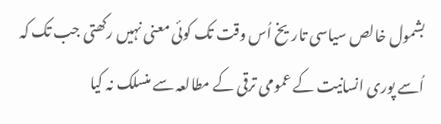بشمول خالص سیاسی تاریخ اُس وقت تک کوئی معنی نہیں رکھتی جب تک کہ اُسے پوری انسانیت کے عمومی ترقی کے مطالعہ سے منسلک نہ کیا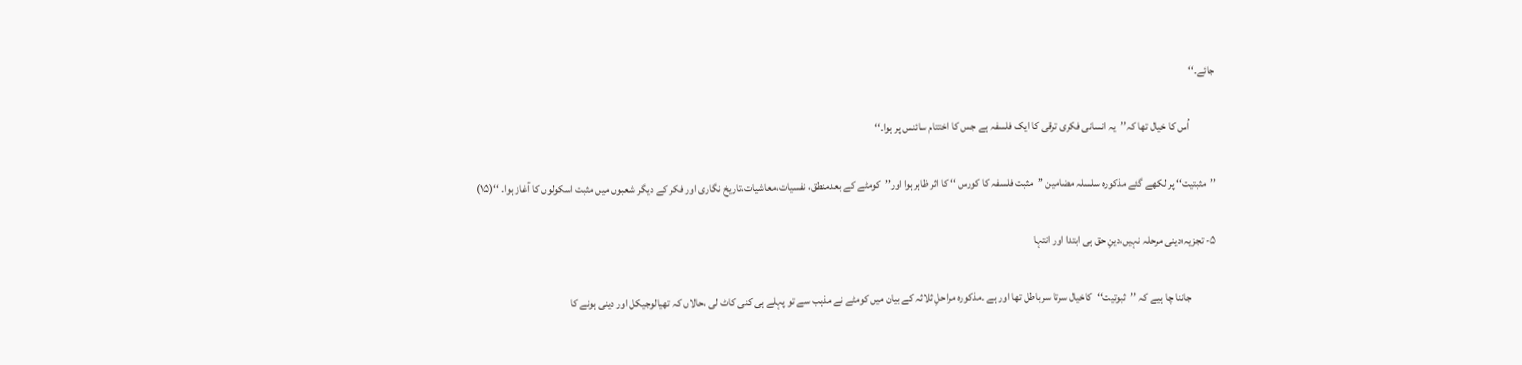جائے۔‘‘

            اُس کا خیال تھا کہ’’یہ انسانی فکری ترقی کا ایک فلسفہ ہے جس کا اختتام سائنس پر ہوا۔‘‘

’’مثبتیت‘‘ پر لکھے گئے مذکورہ سلسلہ مضامین ’’مثبت فلسفہ کا کورس ‘‘ کا اثر ظاہرہوا اور’’کومٹے کے بعدمنطق، نفسیات،معاشیات،تاریخ نگاری اور فکر کے دیگر شعبوں میں مثبت اسکولوں کا آغاز ہوا۔ ‘‘(۱۵)

۵- تجزیہ؛دینی مرحلہ نہیں،دینِ حق ہی ابتدا اور انتہا

            جاننا چا ہیے کہ ’’ثبوتیت‘‘کاخیال سرتا سرباطل تھا اور ہے ۔مذکورہ مراحلِ ثلاثہ کے بیان میں کومٹے نے مذہب سے تو پہلے ہی کنی کاٹ لی ،حالاں کہ تھیالوجیکل اور دینی ہونے کا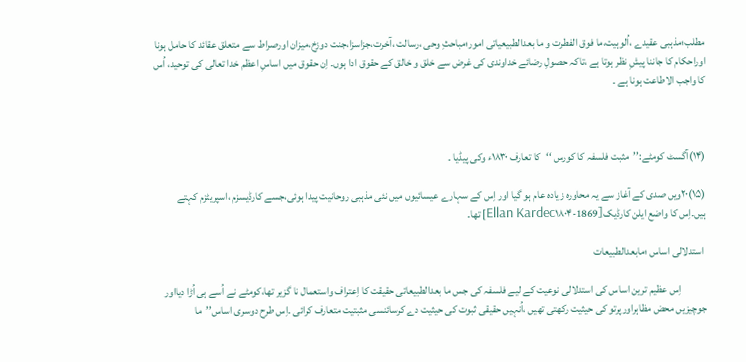مطلب؛مذہبی عقیدے ،اُلوہیت،ما فوق الفطرت و ما بعدالطبیعیاتی امور؛مباحثِ وحی ،رسالت ،آخرت،جزاسزا،جنت دوزخ،میزان اورصراط سے متعلق عقائد کا حامل ہونا اوراحکام کا جاننا پیشِ نظر ہوتا ہے ،تاکہ حصولِ رضائے خداوندی کی غرض سے خلق و خالق کے حقوق ادا ہوں۔ اِن حقوق میں اساسِ اعظم خدا تعالی کی توحید، اُس کا واجب الاطاعت ہونا ہے ۔



(۱۴)آگسٹ کومٹے:’’مثبت فلسفہ کا کورس ‘‘کا تعارف ۱۸۳۰ء وکی پیڈیا ۔

(۱۵)۲۰ویں صدی کے آغاز سے یہ محاورہ زیادہ عام ہو گیا اور اِس کے سہارے عیسائیوں میں نئی مذہبی روحانیت پیدا ہوئی،جسے کارڈیسزم ،اسپریٹزم کہتے ہیں۔اِس کا واضع ایلن کارڈیک[Ellan Kardec۱۸۰۴-1869] تھا۔

 استدلالی اساس ؛مابعدالطبیعات

            اِس عظیم ترین اساس کی استدلالی نوعیت کے لیے فلسفہ کی جس ما بعدالطبیعاتی حقیقت کا اِعتراف واستعمال نا گزیر تھا،کومٹے نے اُسے ہی اُڑا دیااور جوچیزیں محض مظاہراورپرتو کی حیثیت رکھتی تھیں ،اُنہیں حقیقی ثبوت کی حیثیت دے کرسائنسی مثبتیت متعارف کرائی ۔اِس طرح دوسری اساس’’ما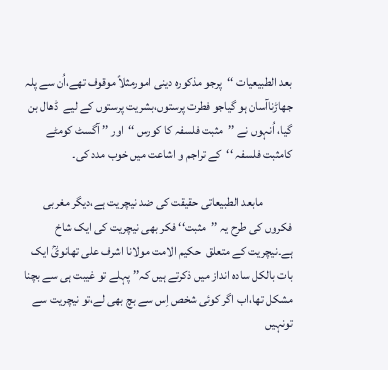بعد الطبیعیات ‘‘پرجو مذکورہ دینی امورمثلاً موقوف تھے،اُن سے پلہ جھاڑناآسان ہو گیاجو فطرت پرستوں،بشریت پرستوں کے لیے  ڈھال بن گیا، اُنہوں نے ’’مثبت فلسفہ کا کورس ‘‘اور ’’ آگسٹ کومٹے کامثبت فلسفہ ‘‘کے تراجم و اشاعت میں خوب مدد کی۔

            مابعد الطبیعاتی حقیقت کی ضد نیچریت ہے،دیگر مغربی فکروں کی طرح یہ ’’مثبت‘‘ فکر بھی نیچریت کی ایک شاخ ہے۔نیچریت کے متعلق  حکیم الامت مولانا اشرف علی تھانویؒ ایک بات بالکل سادہ انداز میں ذکرتے ہیں کہ’’ پہلے تو غیبت ہی سے بچنا مشکل تھا،اب اگر کوئی شخص اِس سے بچ بھی لے،تو نیچریت سے تونہیں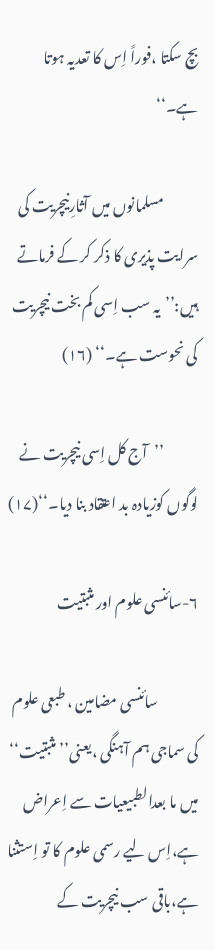بچ سکتا ،فوراً اِس کا تعدیہ ہوتا ہے۔‘‘

            مسلمانوں میں آثارِنیچریت کی سرایت پذیری کا ذکر کر کے فرماتے ہیں:’’یہ سب اِسی کم بخت نیچریت کی نحوست ہے۔‘‘ (۱۶)

            ’’آج کل اِسی نیچریت نے لوگوں کوزیادہ بد اعتقاد بنا دیا۔‘‘(۱۷)

۶-سائنسی علوم اور مثبتیت

              سائنسی مضامین ، طبعی علوم کی سماجی ہم آہنگی ،یعنی’’ مثبتیت‘‘ میں ما بعدالطبیعیات سے اِعراض ہے،اِس لیے رسمی علوم کا تو اِستثنا ہے،باقی سب نیچریت کے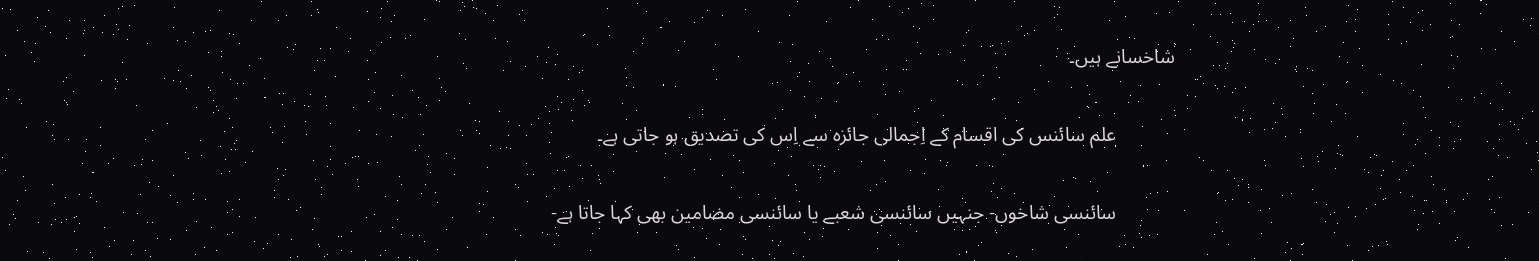شاخسانے ہیں۔

            علم سائنس کی اقسام کے اِجمالی جائزہ سے اِس کی تصدیق ہو جاتی ہے۔

            سائنسی شاخوں- جنہیں سائنسی شعبے یا سائنسی مضامین بھی کہا جاتا ہے-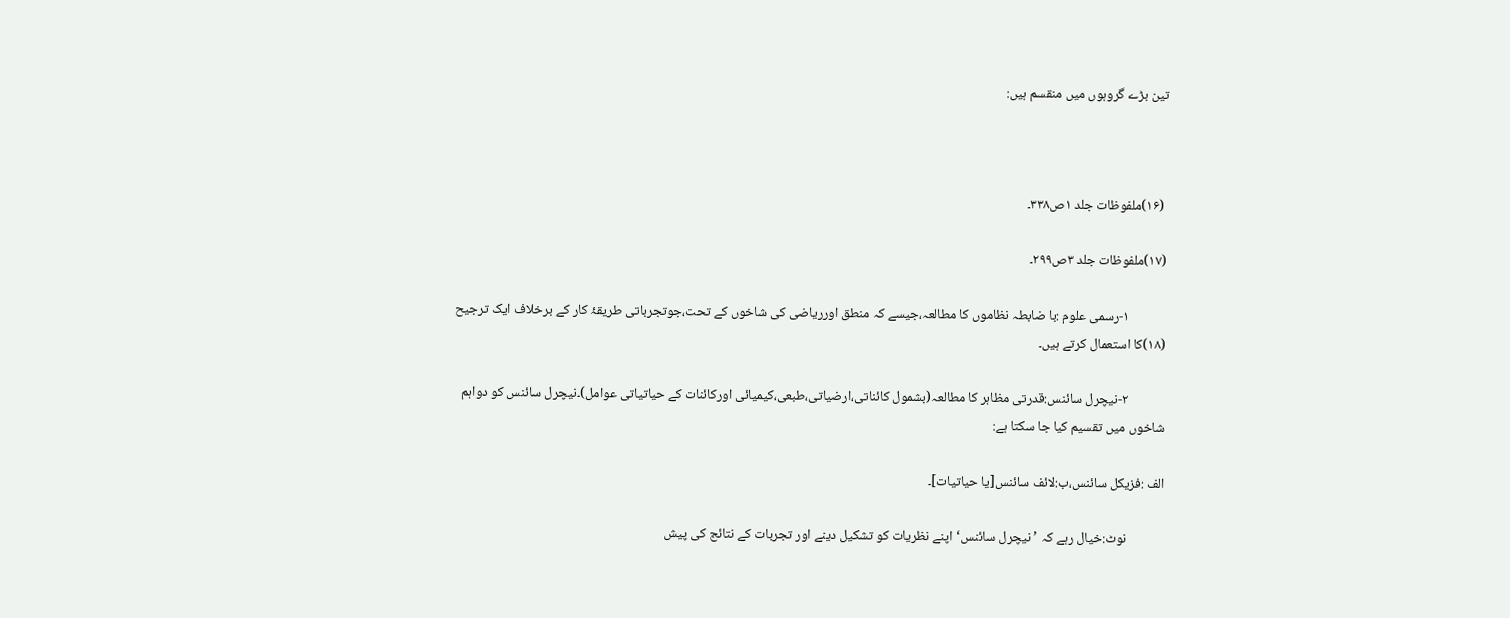تین بڑے گروہوں میں منقسم ہیں:



 (۱۶)ملفوظات جلد ۱ص۳۳۸۔

(۱۷)ملفوظات جلد ۳ص۲۹۹۔

            ۱-رسمی علوم :با ضابطہ نظاموں کا مطالعہ،جیسے کہ منطق اورریاضی کی شاخوں کے تحت،جوتجرباتی طریقۂ کار کے برخلاف ایک ترجیح (۱۸)کا استعمال کرتے ہیں۔

            ۲-نیچرل سائنس:قدرتی مظاہر کا مطالعہ(بشمول کائناتی،ارضیاتی،طبعی،کیمیائی اورکائنات کے حیاتیاتی عوامل)۔نیچرل سائنس کو دواہم شاخوں میں تقسیم کیا جا سکتا ہے:

الف :فزیکل سائنس،ب:لائف سائنس[یا حیاتیات]۔

            نوٹ:خیال رہے کہ ’نیچرل سائنس‘اپنے نظریات کو تشکیل دینے اور تجربات کے نتائج کی پیش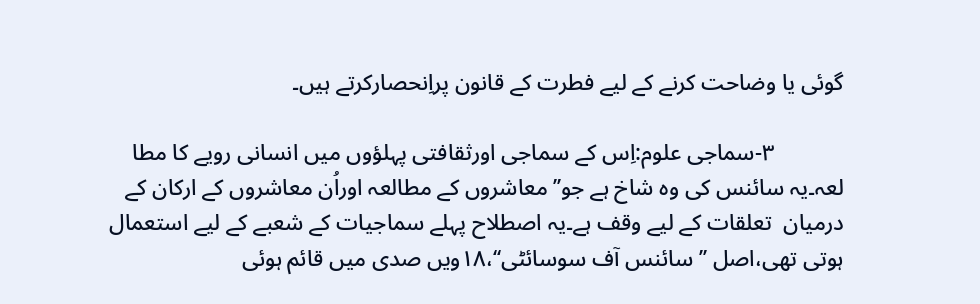گوئی یا وضاحت کرنے کے لیے فطرت کے قانون پراِنحصارکرتے ہیں۔

            ۳-سماجی علوم:اِس کے سماجی اورثقافتی پہلؤوں میں انسانی رویے کا مطا لعہ۔یہ سائنس کی وہ شاخ ہے جو’’معاشروں کے مطالعہ اوراُن معاشروں کے ارکان کے درمیان  تعلقات کے لیے وقف ہے۔یہ اصطلاح پہلے سماجیات کے شعبے کے لیے استعمال ہوتی تھی،اصل ’’سائنس آف سوسائٹی‘‘،۱۸ویں صدی میں قائم ہوئی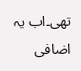تھی۔اب یہ اضافی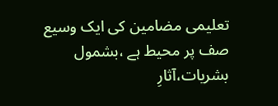تعلیمی مضامین کی ایک وسیع صف پر محیط ہے ،بشمول بشریات،آثارِ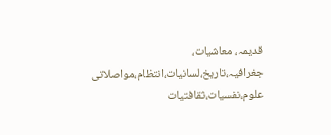قدیمہ، معاشیات، جغرافیہ،تاریخ،لسانیات،انتظام،مواصلاتی علوم،نفسیات،ثقافتیات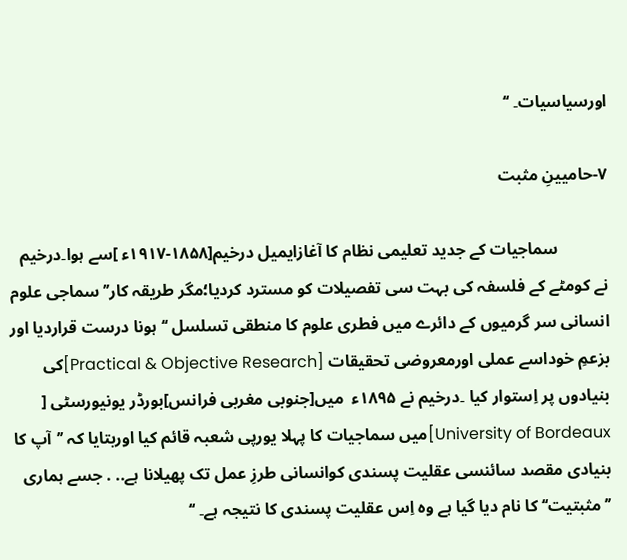اورسیاسیات۔ ‘‘

۷-حامیینِ مثبت

            سماجیات کے جدید تعلیمی نظام کا آغازایمیل درخیم[۱۸۵۸-۱۹۱۷ء ]سے ہوا۔درخیم نے کومٹے کے فلسفہ کی بہت سی تفصیلات کو مسترد کردیا؛مگر طریقہ کار’’ سماجی علوم انسانی سر گرمیوں کے دائرے میں فطری علوم کا منطقی تسلسل ‘‘ہونا درست قراردیا اور بزعمِ خوداسے عملی اورمعروضی تحقیقات [Practical & Objective Research]کی بنیادوں پر اِستوار کیا ۔درخیم نے ۱۸۹۵ء  میں[جنوبی مغربی فرانس]بورڈر یونیورسٹی [ University of Bordeaux]میں سماجیات کا پہلا یورپی شعبہ قائم کیا اوربتایا کہ ’’آپ کا بنیادی مقصد سائنسی عقلیت پسندی کوانسانی طرزِ عمل تک پھیلانا ہے.. . جسے ہماری ’’مثبتیت‘‘ کا نام دیا گیا ہے وہ اِس عقلیت پسندی کا نتیجہ ہے۔ ‘‘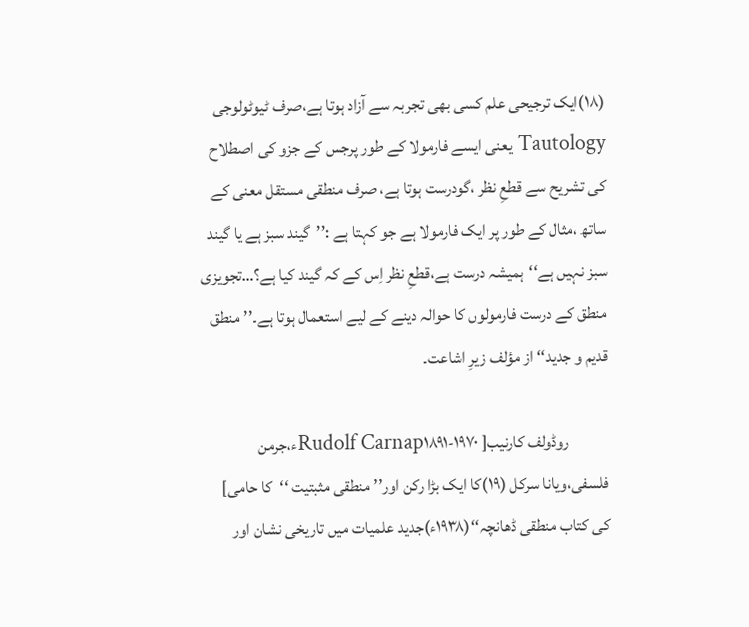(۱۸)ایک ترجیحی علم کسی بھی تجربہ سے آزاد ہوتا ہے،صرف ٹیوٹولوجی Tautology یعنی ایسے فارمولا کے طور پرجس کے جزو کی اصطلاح کی تشریح سے قطعِ نظر ،گودرست ہوتا ہے، صرف منطقی مستقل معنی کے ساتھ ،مثال کے طور پر ایک فارمولا ہے جو کہتا ہے :’’گیند سبز ہے یا گیند سبز نہیں ہے‘‘ہمیشہ درست ہے،قطعِ نظر اِس کے کہ گیند کیا ہے؟…تجویزی منطق کے درست فارمولوں کا حوالہ دینے کے لیے استعمال ہوتا ہے۔’’ منطق قدیم و جدید‘‘ از مؤلف زیرِ اشاعت۔

            روڈولف کارنیب[ Rudolf Carnap۱۸۹۱-۱۹۷۰ء،جرمن فلسفی،ویانا سرکل (۱۹)کا ایک بڑا رکن اور’’ منطقی مثبتیت ‘‘کا حامی] کی کتاب منطقی ڈھانچہ‘‘(۱۹۳۸ء)جدید علمیات میں تاریخی نشان اور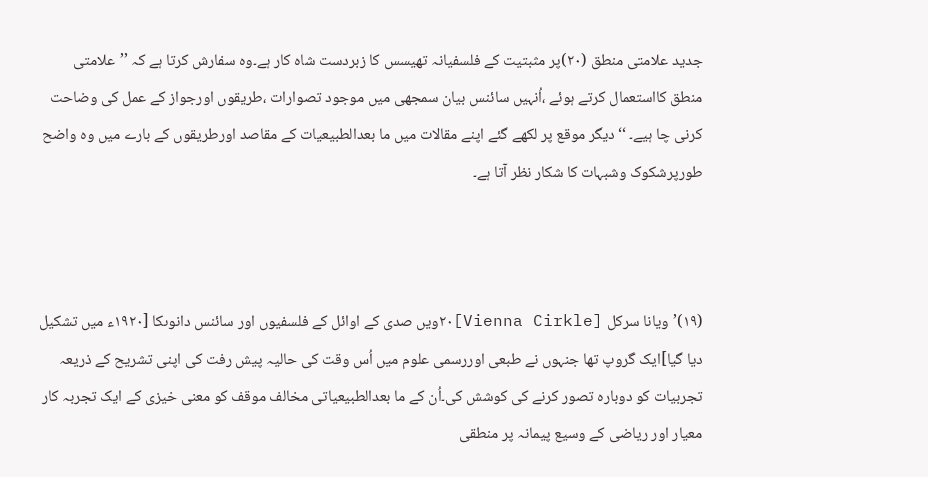جدید علامتی منطق (۲۰)پر مثبتیت کے فلسفیانہ تھیسس کا زبردست شاہ کار ہے۔وہ سفارش کرتا ہے کہ ’’علامتی منطق کااستعمال کرتے ہوئے ،اُنہیں سائنس بیان سمجھی میں موجود تصوارات ،طریقوں اورجواز کے عمل کی وضاحت کرنی چا ہیے۔ ‘‘دیگر موقع پر لکھے گئے اپنے مقالات میں ما بعدالطبیعیات کے مقاصد اورطریقوں کے بارے میں وہ واضح طورپرشکوک وشبہات کا شکار نظر آتا ہے۔



(۱۹)’ویانا سرکل [Vienna Cirkle]۲۰ویں صدی کے اوائل کے فلسفیوں اور سائنس دانوںکا [۱۹۲۰ء میں تشکیل دیا گیا]ایک گروپ تھا جنہوں نے طبعی اوررسمی علوم میں اُس وقت کی حالیہ پیش رفت کی اپنی تشریح کے ذریعہ تجربیات کو دوبارہ تصور کرنے کی کوشش کی۔اُن کے ما بعدالطبیعیاتی مخالف موقف کو معنی خیزی کے ایک تجربہ کار معیار اور ریاضی کے وسیع پیمانہ پر منطقی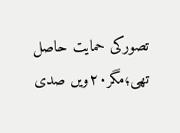تصورکی حمایت حاصل تھی؛مگر۲۰ویں صدی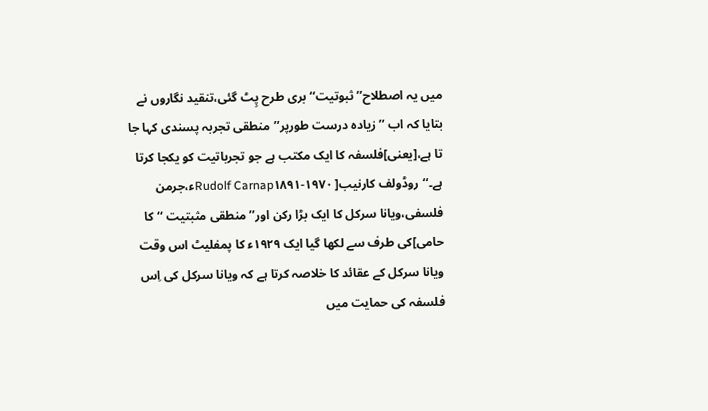میں یہ اصطلاح’’ثبوتیت‘‘ بری طرح پِٹ گئی،تنقید نگاروں نے بتایا کہ اب ’’ زیادہ درست طورپر’’منطقی تجربہ پسندی کہا جا تا ہے،[یعنی]فلسفہ کا ایک مکتب ہے جو تجرباتیت کو یکجا کرتا ہے۔‘‘روڈولف کارنیب[ Rudolf Carnap۱۸۹۱-۱۹۷۰ء،جرمن فلسفی،ویانا سرکل کا ایک بڑا رکن اور’’ منطقی مثبتیت ‘‘کا حامی]کی طرف سے لکھا گیا ایک ۱۹۲۹ء کا پمفلیٹ اس وقت ویانا سرکل کے عقائد کا خلاصہ کرتا ہے کہ ویانا سرکل کی اِس فلسفہ کی حمایت میں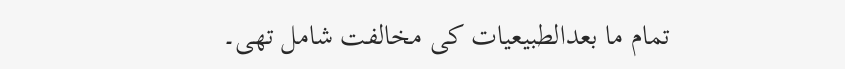تمام ما بعدالطبیعیات کی مخالفت شامل تھی۔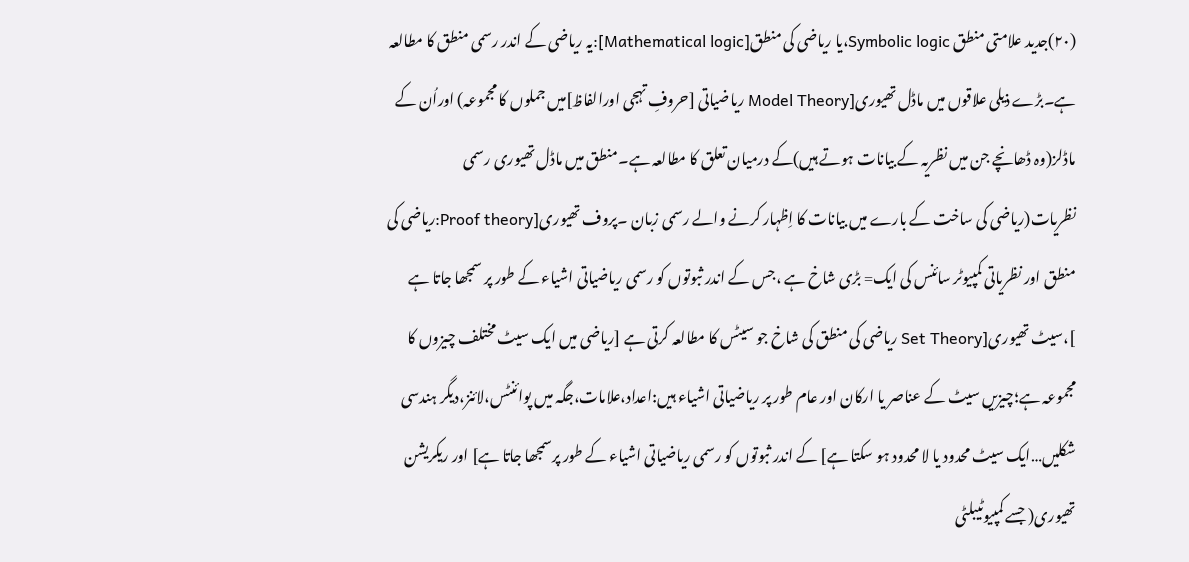(۲۰)جدید علامتی منطق Symbolic logic،یا ریاضی کی منطق[Mathematical logic]:یہ ریاضی کے اندر رسمی منطق کا مطالعہ ہے۔بڑے ذیلی علاقوں میں ماڈل تھیوری[Model Theory ریاضیاتی [حروفِ تہجی اورالفاظ]میں جملوں کا مجموعہ) اوراُن کے ماڈلز(وہ ڈھانچے جن میں نظریہ کے بیانات ہوتے ہیں)کے درمیان تعلق کا مطالعہ ہے۔منطق میں ماڈل تھیوری رسمی نظریات(ریاضی کی ساخت کے بارے میں بیانات کا اِظہار کرنے والے رسمی زبان ۔پروف تھیوری[Proof theory:ریاضی کی منطق اور نظریاتی کمپیوٹر سائنس کی ایک= بڑی شاخ ہے ،جس کے اندر ثبوتوں کو رسمی ریاضیاتی اشیاء کے طور پر سمجھا جاتا ہے ]،سیٹ تھیوری[Set Theory ریاضی کی منطق کی شاخ جو سیٹس کا مطالعہ کرتی ہے [ریاضی میں ایک سیٹ مختلف چیزوں کا مجموعہ ہے؛چیزیں سیٹ کے عناصر یا ارکان اور عام طور پر ریاضیاتی اشیاء ہیں:اعداد،علامات،جگہ میں پوائنٹس،لائنز،دیگر ہندسی شکلیں…ایک سیٹ محدود یا لا محدود ہو سکتا ہے] کے اندر ثبوتوں کو رسمی ریاضیاتی اشیاء کے طور پرسمجھا جاتا ہے] اور ریکریشن تھیوری( جسے کمپیوٹیبلٹی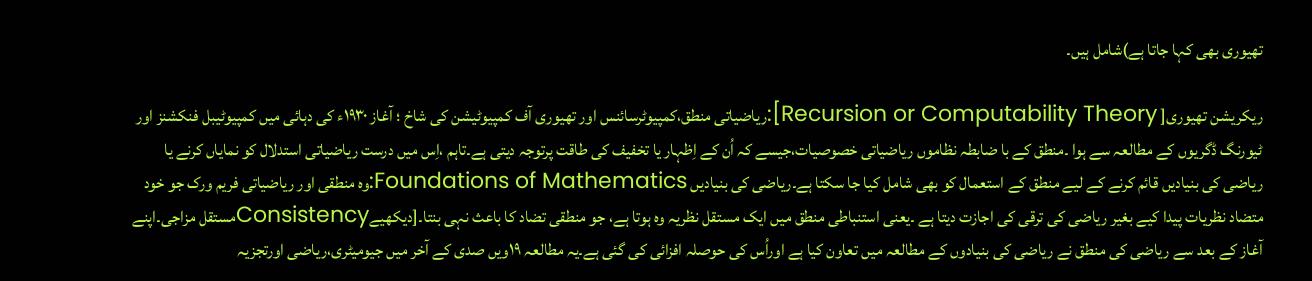تھیوری بھی کہا جاتا ہے)شامل ہیں۔

ریکریشن تھیوری[ Recursion or Computability Theory]:ریاضیاتی منطق،کمپیوٹرسائنس اور تھیوری آف کمپیوٹیشن کی شاخ ؛ آغاز ۱۹۳۰ء کی دہائی میں کمپیوٹیبل فنکشنز اور ٹیورنگ ڈگریوں کے مطالعہ سے ہوا ۔منطق کے با ضابطہ نظاموں ریاضیاتی خصوصیات،جیسے کہ اُن کے اِظہار یا تخفیف کی طاقت پرتوجہ دیتی ہے۔تاہم ،اِس میں درست ریاضیاتی استدلال کو نمایاں کرنے یا ریاضی کی بنیادیں قائم کرنے کے لیے منطق کے استعمال کو بھی شامل کیا جا سکتا ہے۔ریاضی کی بنیادیں Foundations of Mathematics:وہ منطقی اور ریاضیاتی فریم ورک جو خود متضاد نظریات پیدا کیے بغیر ریاضی کی ترقی کی اجازت دیتا ہے ۔یعنی استنباطی منطق میں ایک مستقل نظریہ وہ ہوتا ہے، جو منطقی تضاد کا باعث نہی بنتا۔[دیکھیےConsistencyمستقل مزاجی۔اپنے آغاز کے بعد سے ریاضی کی منطق نے ریاضی کی بنیادوں کے مطالعہ میں تعاون کیا ہے اوراُس کی حوصلہ افزائی کی گئی ہے۔یہ مطالعہ ۱۹ویں صدی کے آخر میں جیومیٹری،ریاضی اورتجزیہ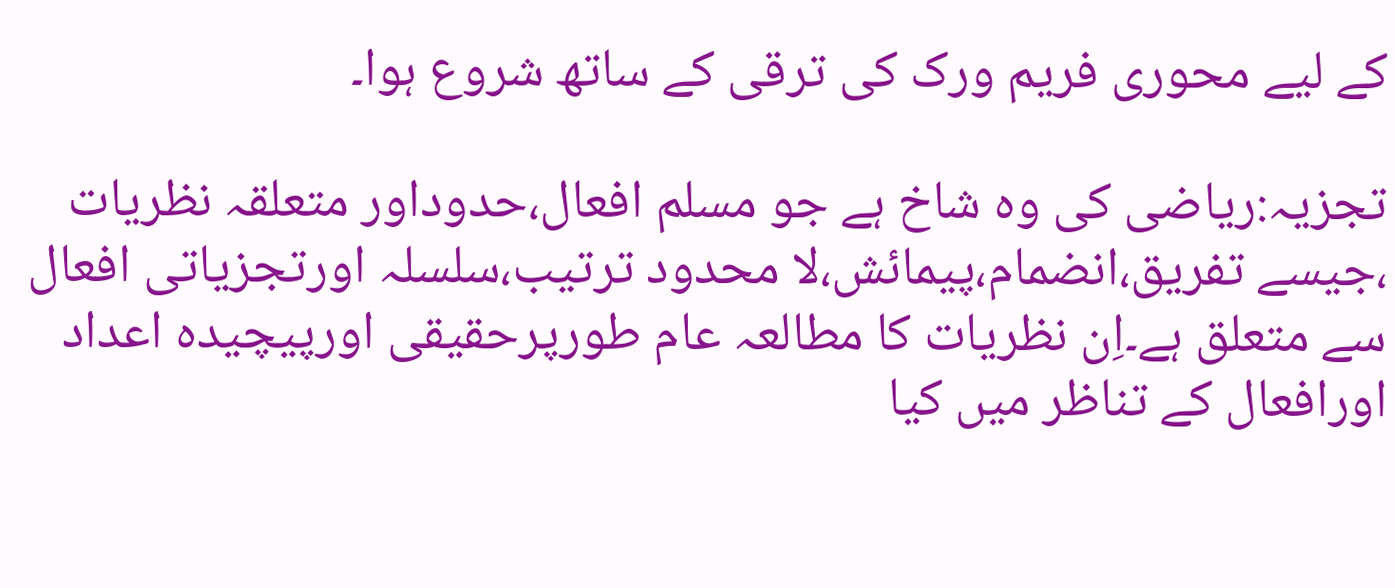کے لیے محوری فریم ورک کی ترقی کے ساتھ شروع ہوا۔

تجزیہ:ریاضی کی وہ شاخ ہے جو مسلم افعال،حدوداور متعلقہ نظریات ،جیسے تفریق،انضمام،پیمائش،لا محدود ترتیب،سلسلہ اورتجزیاتی افعال سے متعلق ہے۔اِن نظریات کا مطالعہ عام طورپرحقیقی اورپیچیدہ اعداد اورافعال کے تناظر میں کیا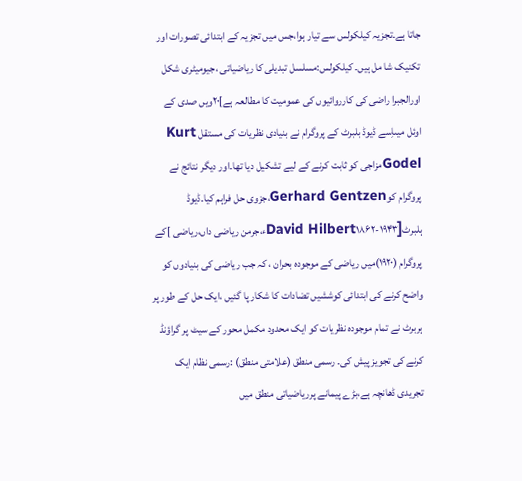جاتا ہے۔تجزیہ کیلکولس سے تیار ہوا،جس میں تجزیہ کے ابتدائی تصورات اور تکنیک شا مل ہیں۔ کیلکولس:مسلسل تبدیلی کا ریاضیاتی ،جیومیٹری شکل اورالجبرا راضی کی کارروائیوں کی عمومیت کا مطالعہ ہے]۲۰ویں صدی کے اوئل میںاِسے ڈیوڈ بلبرٹ کے پروگرام نے بنیادی نظریات کی مستقل Kurt Godelمزاجی کو ثابت کرنے کے لیے تشکیل دیا تھا۔اور دیگر نتائج نے پروگرام کوGerhard Gentzen،جزوی حل فراہم کیا۔ڈیوڈ ہلبرٹ[David Hilbert۱۸۶۲-۱۹۴۳ء،جرمن ریاضی داں،ریاضی ]کے پروگرام (۱۹۲۰)میں ریاضی کے موجودہ بحران ، کہ جب ریاضی کی بنیادوں کو واضح کرنے کی ابتدائی کوششیں تضادات کا شکار پا گئیں ،ایک حل کے طور پر ہربرٹ نے تمام موجودہ نظریات کو ایک محدود مکمل محور کے سیٹ پر گراؤنڈ کرنے کی تجویز پیش کی۔ رسمی منطق (علامتی منطق) :رسمی نظام ایک تجریدی ڈھانچہ ہے،بڑے پیمانے پرریاضیاتی منطق میں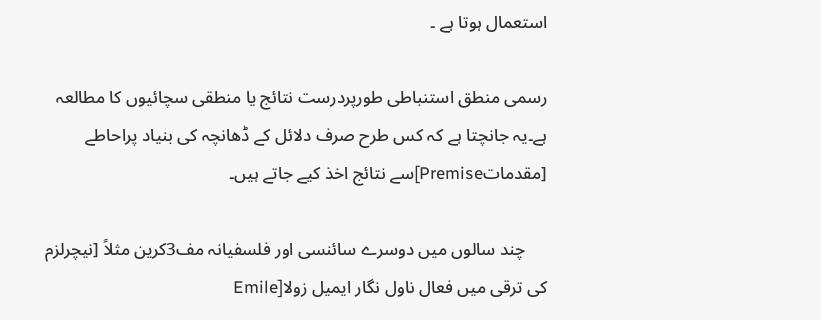استعمال ہوتا ہے ۔

رسمی منطق استنباطی طورپردرست نتائج یا منطقی سچائیوں کا مطالعہ ہے۔یہ جانچتا ہے کہ کس طرح صرف دلائل کے ڈھانچہ کی بنیاد پراحاطے [مقدماتPremise]سے نتائج اخذ کیے جاتے ہیں۔

     چند سالوں میں دوسرے سائنسی اور فلسفیانہ مف3کرین مثلاً [نیچرلزم کی ترقی میں فعال ناول نگار ایمیل زولا[Emile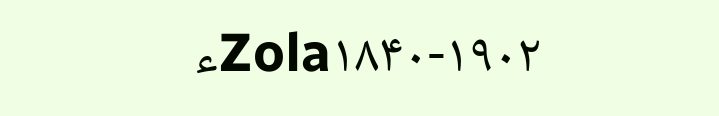Zola۱۸۴۰-۱۹۰۲ء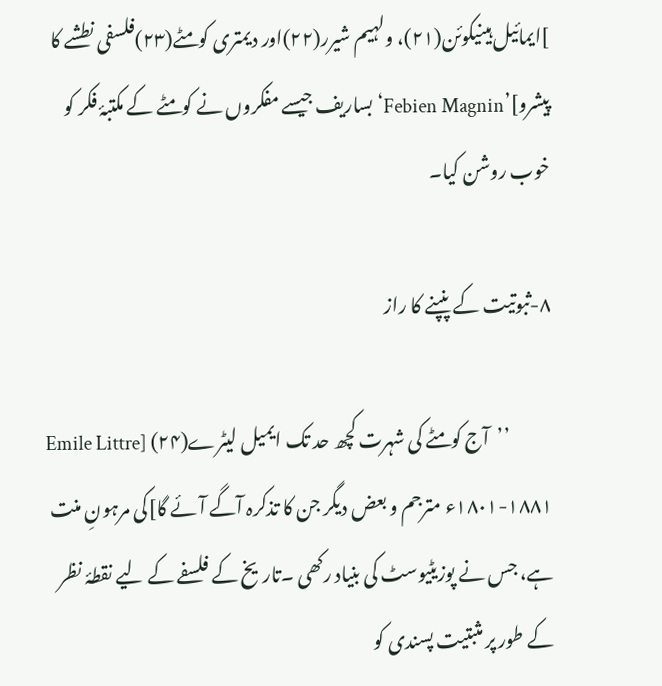]ایمائیل ہینیکوئن(۲۱)، ولہیم شیرر(۲۲)اور دیمتری کومٹے(۲۳)فلسفی نطشے کا پیشرو]’Febien Magnin‘بساریف جیسے مفکروں نے کومٹے کے مکتبۂ فکر کو خوب روشن کیا۔

۸-ثبوتیت کے پنپنے کا راز

            ’’آج کومٹے کی شہرت کچھ حد تک ایمیل لیٹرے(۲۴) [Emile Littre ۱۸۰۱-۱۸۸۱ء مترجم و بعض دیگر جن کا تذکرہ آگے آئے گا]کی مرہونِ منت ہے، جس نے پوزیٹیوسٹ کی بنیاد رکھی ۔تاریخ کے فلسفے کے لیے نقطۂ نظر کے طور پر مثبتیت پسندی کو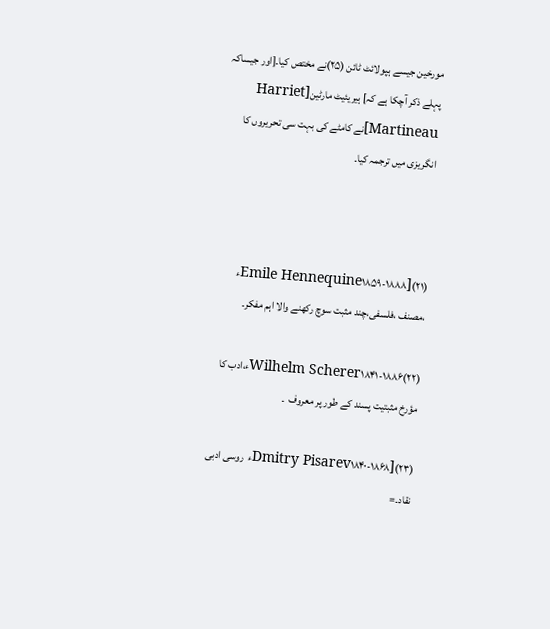مورخین جیسے ہپولائٹ ٹائن (۲۵)نے مختص کیا۔[اور جیساکہ پہلے ذکر آچکا ہے کہ] ہیریئیٹ مارٹین[Harriet Martineau]نے کامٹے کی بہت سی تحریروں کا انگریزی میں ترجمہ کیا۔



(۲۱)[Emile Hennequine۱۸۵۹-۱۸۸۸ء ،مصنف ،فلسفی،چند مثبت سوچ رکھنے والا اہم مفکر۔

(۲۲)Wilhelm Scherer۱۸۴۱-۱۸۸۶ء،ادب کا مؤرخ مثبتیت پسند کے طور پر معروف  ۔

(۲۳)[Dmitry Pisarev۱۸۴۰-۱۸۶۸ء  روسی ادبی نقاد۔=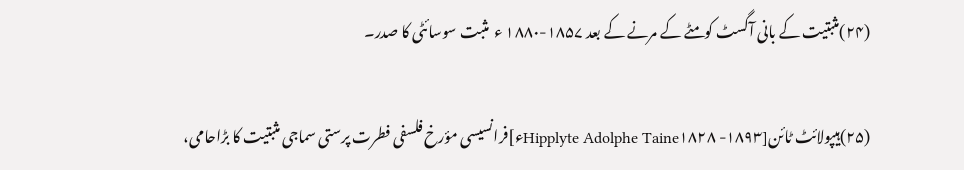(۲۴)مثبتیت کے بانی آگسٹ کومٹے کے مرنے کے بعد ۱۸۵۷-۱۸۸۰ ء  مثبت سوسائٹی کا صدر۔

(۲۵)ہیپولائٹ ٹائن[Hipplyte Adolphe Taine۱۸۲۸ -۱۸۹۳ء]فرانسیسی مؤرخ فلسفی فطرت پرستی سماجی مثبتیت کا بڑاحامی،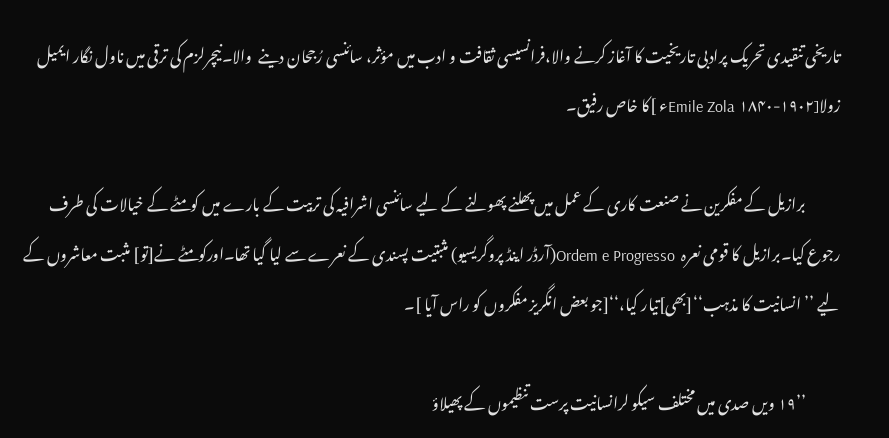تاریخی تنقیدی تحریک پرادبی تاریخیت کا آغاز کرنے والا،فرانسیسی ثقافت و ادب میں مؤثر، سائنسی رُجحان دینے  والا۔نیچرلزم کی ترقی میں ناول نگار ایمیل زولا[Emile Zola ۱۸۴۰-۱۹۰۲ء ]کا خاص رفیق۔

            برازیل کے مفکرین نے صنعت کاری کے عمل میں پھلنے پھولنے کے لیے سائنسی اشرافیہ کی تربیت کے بارے میں کومٹے کے خیالات کی طرف رجوع کیا۔برازیل کا قومی نعرہ  Ordem e Progresso(آرڈر اینڈ پروگریسیو) مثبتیت پسندی کے نعرے سے لیا گیا تھا۔اورکومٹے نے[تو] مثبت معاشروں کے لیے ’’انسانیت کا مذہب‘‘[بھی]تیار کیا،‘‘[جو بعض انگریز مفکروں کو راس آیا ]۔

            ’’۱۹ ویں صدی میں مختلف سیکو لرانسانیت پرست تنظیموں کے پھیلاؤ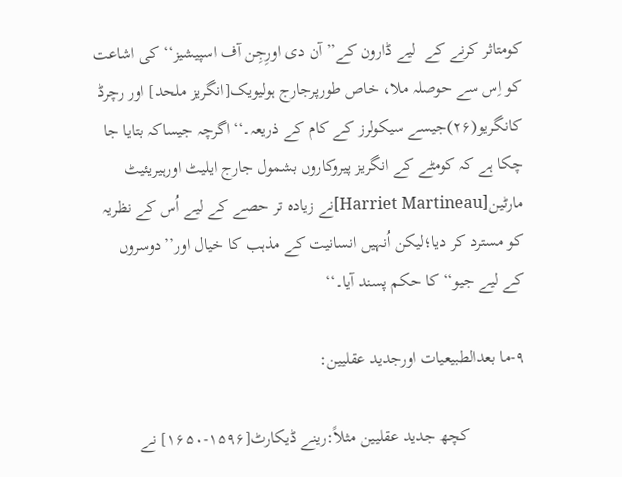کومتاثر کرنے کے  لیے ڈارون کے’’ آن دی اورِجِن آف اسپیشیز‘‘ کی اشاعت کو اِس سے حوصلہ ملا، خاص طورپرجارج ہولیویک[انگریز ملحد] اور رچرڈ کانگریو(۲۶)جیسے سیکولرز کے کام کے ذریعہ۔‘‘اگرچہ جیساکہ بتایا جا چکا ہے کہ کومٹے کے انگریز پیروکاروں بشمول جارج ایلیٹ اورہیریئیٹ مارٹین[Harriet Martineau]نے زیادہ تر حصے کے لیے اُس کے نظریہ کو مسترد کر دیا؛لیکن اُنہیں انسانیت کے مذہب کا خیال اور’’دوسروں کے لیے جیو‘‘کا حکم پسند آیا۔‘‘

۹-ما بعدالطبیعیات اورجدید عقلیین:

             کچھ جدید عقلیین مثلاً:رینے ڈیکارٹ[۱۵۹۶-۱۶۵۰] نے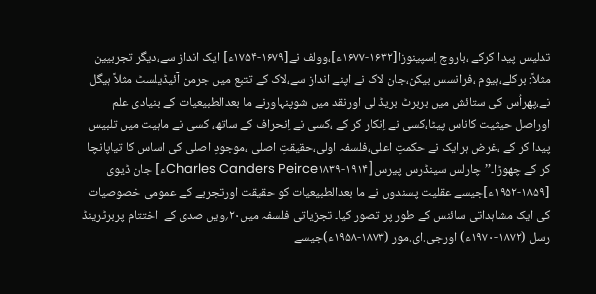تدلیس پیدا کرکے ،باروچ اِسپینوزا[۱۶۳۲-۱۶۷۷ء]،وولف نے[۱۶۷۹-۱۷۵۴ء] ایک انداز سے،دیگر تجربیین مثلاً: برکلے،ہیوم ،فرانسس بیکن،جان لاک نے اپنے انداز سے،لاک کے تتبع میں جرمن آئیڈیلسٹ مثلاً ہیگل نے،پھراُس کی ستائش میں بربرٹ بریڈ لی اورنقد میں شوپنہاورنے ما بعدالطبیعیات کے بنیادی علم اوراصل حیثیت کاناس پیٹا،کسی نے اِنکار کر کے ،کسی نے اِنحراف کے ساتھ، کسی نے ماہیت میں تلبیس پیدا کر کے ،غرض ہرایک نے حکمتِ اعلی،فلسفہ اولی،حقیقتِ اصلی ،موجودِ اصلی کی اساس کا تیاپانچا کر کے چھوڑا۔’’چارلس سینڈرس پیرس[Charles Canders Peirce۱۸۳۹-۱۹۱۴ء] جان ڈیوی  [۱۸۵۹-۱۹۵۲ء]جیسے عقلیت پسندوں نے ما بعدالطبیعیات کو حقیقت اورتجربے کے عمومی خصوصیات کی ایک مشاہداتی سائنس کے طور پر تصور کیا۔ تجزیاتی فلسفہ میں۲۰؍ویں صدی کے  اختتام پربرٹرینڈ رسل (۱۸۷۲-۱۹۷۰ء) اورجی.ای.مور (۱۸۷۳-۱۹۵۸ء)جیسے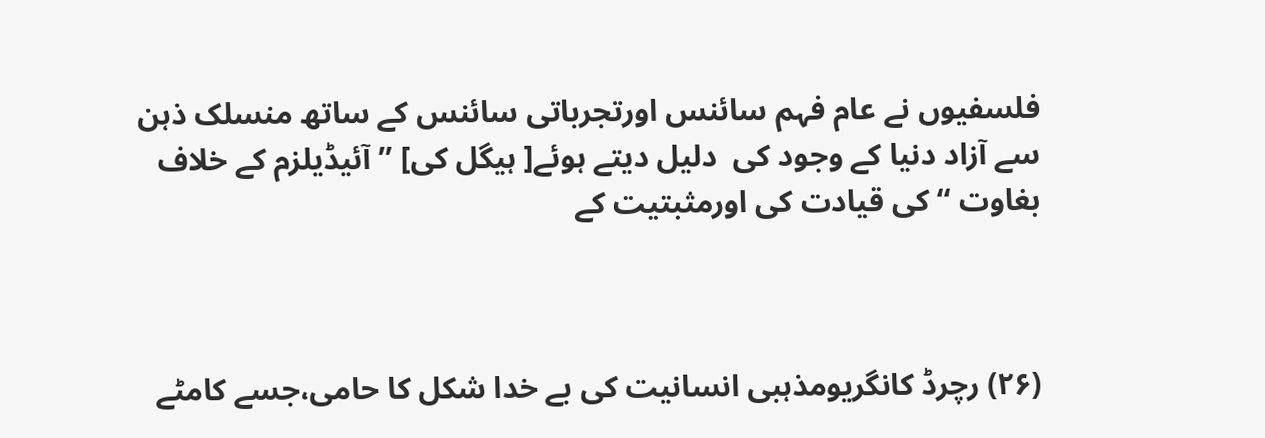فلسفیوں نے عام فہم سائنس اورتجرباتی سائنس کے ساتھ منسلک ذہن سے آزاد دنیا کے وجود کی  دلیل دیتے ہوئے[ ہیگل کی] ’’ آئیڈیلزم کے خلاف بغاوت ‘‘کی قیادت کی اورمثبتیت کے



(۲۶) رچرڈ کانگریومذہبی انسانیت کی بے خدا شکل کا حامی،جسے کامٹے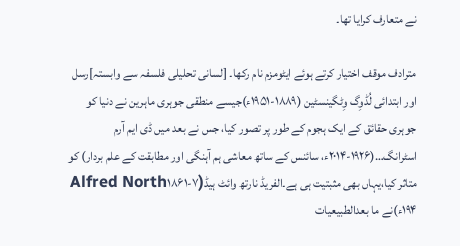نے متعارف کرایا تھا۔

مترادف موقف اختیار کرتے ہوئے ایٹومزم نام رکھا۔ [لسانی تحلیلی فلسفہ سے وابستہ]رسل اور ابتدائی لُڈوِگ وِٹگینسٹین (۱۸۸۹-۱۹۵۱ء)جیسے منطقی جوہری ماہرین نے دنیا کو جوہری حقائق کے ایک ہجوم کے طور پر تصور کیا، جس نے بعد میں ڈی ایم آرم اسٹرانگ…(۱۹۲۶-۲۰۱۴ء، سائنس کے ساتھ معاشی ہم آہنگی اور مطابقت کے علم بردار) کو متاثر کیا،یہاں بھی مثبتیت ہی ہے۔الفریڈ نارتھ وائٹ ہیڈ(Alfred North۱۸۶۱-۷ ۱۹۴ء)نے ما بعدالطبیعیات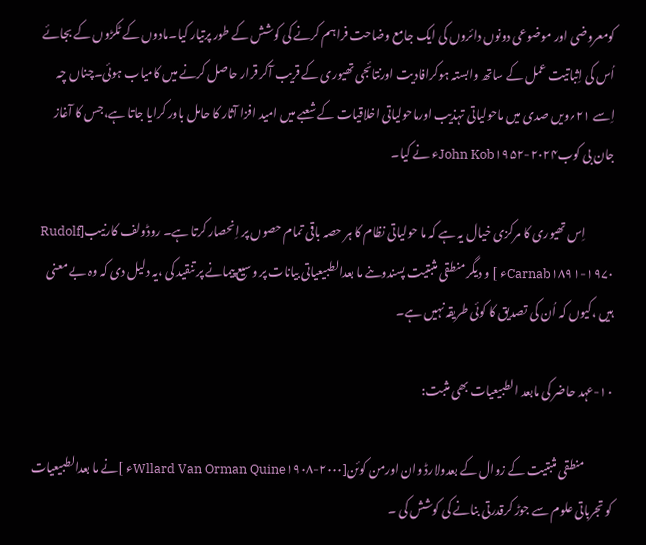کومعروضی اور موضوعی دونوں دائروں کی ایک جامع وضاحت فراہم کرنے کی کوشش کے طور پرتیار کیا۔مادوں کے ٹکڑوں کے بجائے اُس کی اِثباتیت عمل کے ساتھ وابستہ ہوکرافادیت اورنتائجی تھیوری کے قریب آکر قرار حاصل کرنے میں کامیاب ہوئی۔چناں چہ اِسے ۲۱؍ویں صدی میں ماحولیاتی تہذیب اورماحولیاتی اخلاقیات کے شعبے میں امید افزا آثار کا حامل باور کرایا جاتا ہے،جس کا آغاز جان بی کوبJohn Kob۱۹۵۲-۲۰۲۴ء نے کیا۔

            اِس تھیوری کا مرکزی خیال یہ ہے کہ ما حولیاتی نظام کا ہر حصہ باقی تمام حصوں پر اِنحصار کرتا ہے۔ روڈولف کارنیب[Rudolf Carnab۱۸۹۱-۱۹۷۰ء ] و دیگر منطقی مثبتیت پسندوںنے ما بعدالطبیعیاتی بیانات پر وسیع پیمانے پر تنقید کی ،یہ دلیل دی کہ وہ بے معنی ہیں ،کیوں کہ اُن کی تصدیق کا کوئی طریقہ نہیں ہے۔

۱۰-عہد حاضر کی مابعد الطبیعیات بھی مثبت:

            منطقی مثبتیت کے زوال کے بعدولارڈ وان اورمن کوئن[Wllard Van Orman Quine۱۹۰۸-۲۰۰۰ء ]نے ما بعدالطبیعیات کو تجرباتی علوم سے جوڑ کرقدرتی بنانے کی کوشش کی ۔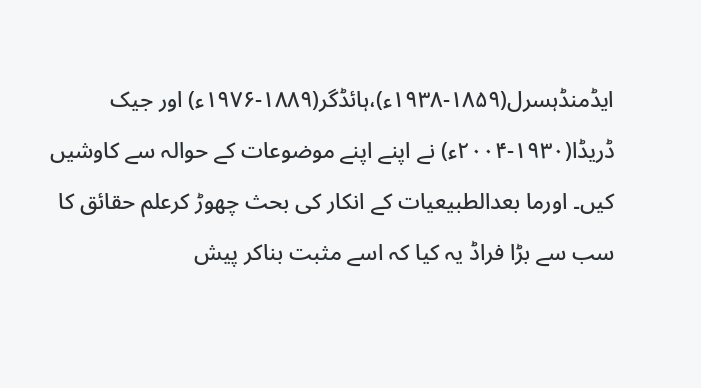ایڈمنڈہسرل(۱۸۵۹-۱۹۳۸ء)،ہائڈگر(۱۸۸۹-۱۹۷۶ء) اور جیک  ڈریڈا(۱۹۳۰-۲۰۰۴ء) نے اپنے اپنے موضوعات کے حوالہ سے کاوشیں کیں۔ اورما بعدالطبیعیات کے انکار کی بحث چھوڑ کرعلم حقائق کا سب سے بڑا فراڈ یہ کیا کہ اسے مثبت بناکر پیش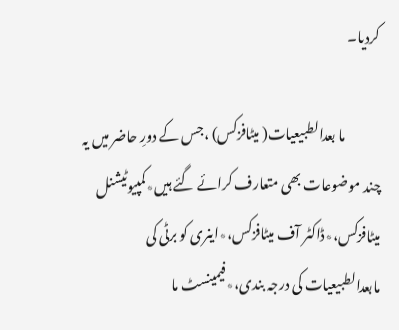کردیا۔

             ما بعدالطبیعیات( میٹافزکس) ،جس کے دورِ حاضر میں یہ چند موضوعات بھی متعارف کرائے گئے ہیں٭کمپیوٹیشنل میٹافزکس،٭ڈاکٹر آف میٹافزکس،٭اینری کو برٹی کی مابعدالطبیعیات کی درجہ بندی،٭فیمینسٹ ما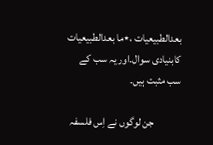بعدالطبیعیات ،٭ما بعدالطبیعیات کابنیادی سوال۔اور یہ سب کے سب مثبت ہیں۔

            جن لوگوں نے اِس فلسفہ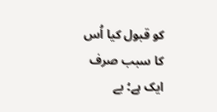کو قبول کیا اُس کا سبب صرف ایک ہے؛ بے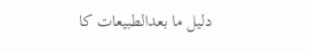دلیل ما بعدالطبیعات کا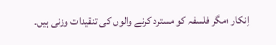اِنکار ؛مگر فلسفہ کو مسترد کرنے والوں کی تنقیدات وزنی ہیں۔